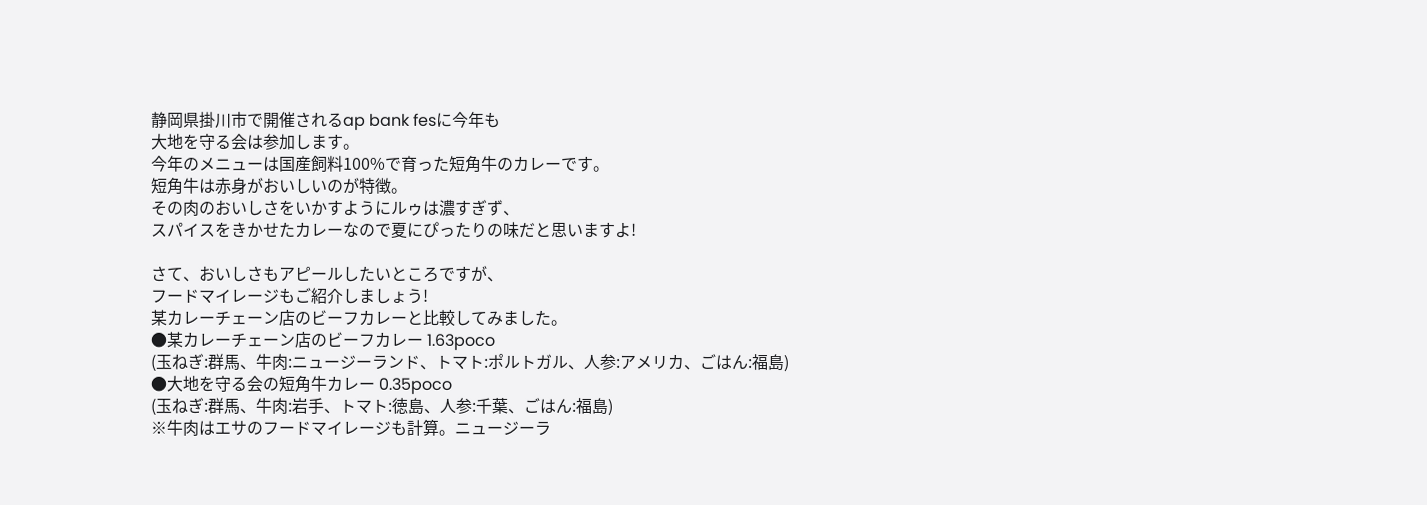静岡県掛川市で開催されるap bank fesに今年も
大地を守る会は参加します。
今年のメニューは国産飼料100%で育った短角牛のカレーです。
短角牛は赤身がおいしいのが特徴。
その肉のおいしさをいかすようにルゥは濃すぎず、
スパイスをきかせたカレーなので夏にぴったりの味だと思いますよ!

さて、おいしさもアピールしたいところですが、
フードマイレージもご紹介しましょう!
某カレーチェーン店のビーフカレーと比較してみました。
●某カレーチェーン店のビーフカレー 1.63poco
(玉ねぎ:群馬、牛肉:ニュージーランド、トマト:ポルトガル、人参:アメリカ、ごはん:福島)
●大地を守る会の短角牛カレー 0.35poco
(玉ねぎ:群馬、牛肉:岩手、トマト:徳島、人参:千葉、ごはん:福島)
※牛肉はエサのフードマイレージも計算。ニュージーラ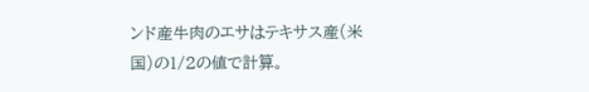ンド産牛肉のエサはテキサス産(米国)の1/2の値で計算。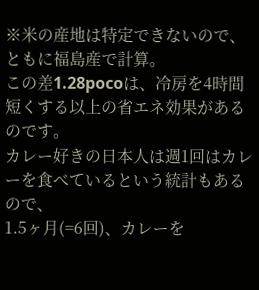※米の産地は特定できないので、ともに福島産で計算。
この差1.28pocoは、冷房を4時間短くする以上の省エネ効果があるのです。
カレー好きの日本人は週1回はカレーを食べているという統計もあるので、
1.5ヶ月(=6回)、カレーを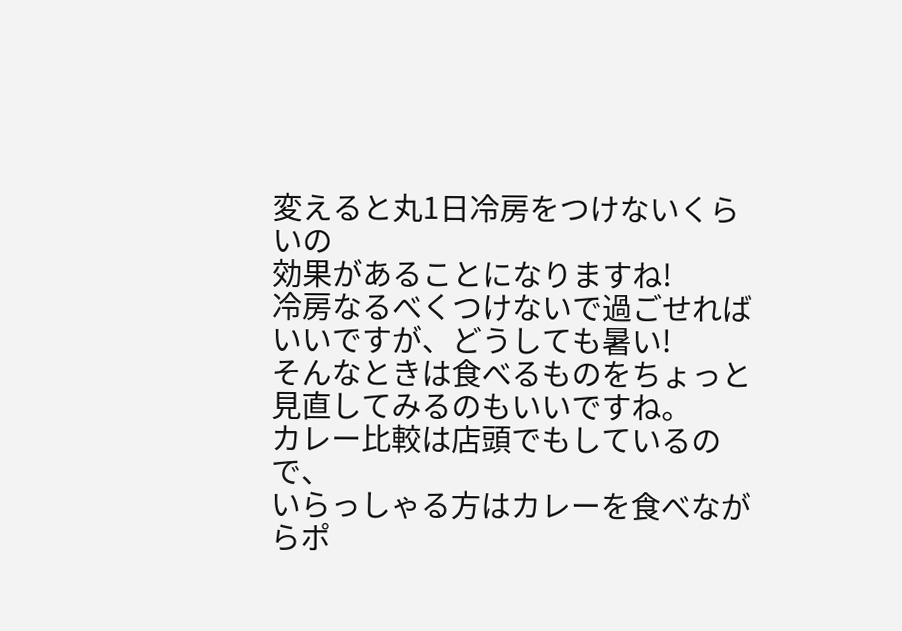変えると丸1日冷房をつけないくらいの
効果があることになりますね!
冷房なるべくつけないで過ごせればいいですが、どうしても暑い!
そんなときは食べるものをちょっと見直してみるのもいいですね。
カレー比較は店頭でもしているので、
いらっしゃる方はカレーを食べながらポ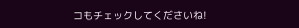コもチェックしてくださいね!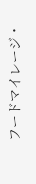フードマイレージ・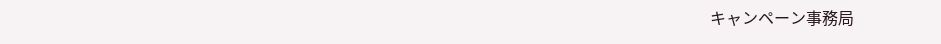キャンペーン事務局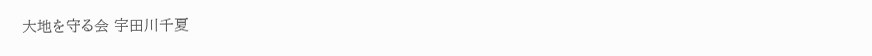大地を守る会 宇田川千夏